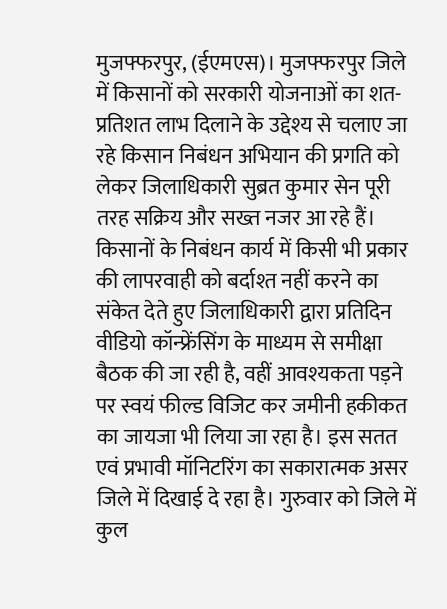मुजफ्फरपुर, (ईएमएस)। मुजफ्फरपुर जिले में किसानों को सरकारी योजनाओं का शत-प्रतिशत लाभ दिलाने के उद्देश्य से चलाए जा रहे किसान निबंधन अभियान की प्रगति को लेकर जिलाधिकारी सुब्रत कुमार सेन पूरी तरह सक्रिय और सख्त नजर आ रहे हैं। किसानों के निबंधन कार्य में किसी भी प्रकार की लापरवाही को बर्दाश्त नहीं करने का संकेत देते हुए जिलाधिकारी द्वारा प्रतिदिन वीडियो कॉन्फ्रेंसिंग के माध्यम से समीक्षा बैठक की जा रही है, वहीं आवश्यकता पड़ने पर स्वयं फील्ड विजिट कर जमीनी हकीकत का जायजा भी लिया जा रहा है। इस सतत एवं प्रभावी मॉनिटरिंग का सकारात्मक असर जिले में दिखाई दे रहा है। गुरुवार को जिले में कुल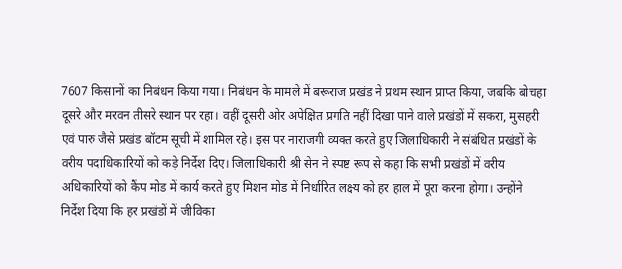7607 किसानों का निबंधन किया गया। निबंधन के मामले में बरूराज प्रखंड ने प्रथम स्थान प्राप्त किया, जबकि बोचहा दूसरे और मरवन तीसरे स्थान पर रहा। वहीं दूसरी ओर अपेक्षित प्रगति नहीं दिखा पाने वाले प्रखंडों में सकरा, मुसहरी एवं पारु जैसे प्रखंड बॉटम सूची में शामिल रहे। इस पर नाराजगी व्यक्त करते हुए जिलाधिकारी ने संबंधित प्रखंडों के वरीय पदाधिकारियों को कड़े निर्देश दिए। जिलाधिकारी श्री सेन ने स्पष्ट रूप से कहा कि सभी प्रखंडों में वरीय अधिकारियों को कैंप मोड में कार्य करते हुए मिशन मोड में निर्धारित लक्ष्य को हर हाल में पूरा करना होगा। उन्होंने निर्देश दिया कि हर प्रखंडों में जीविका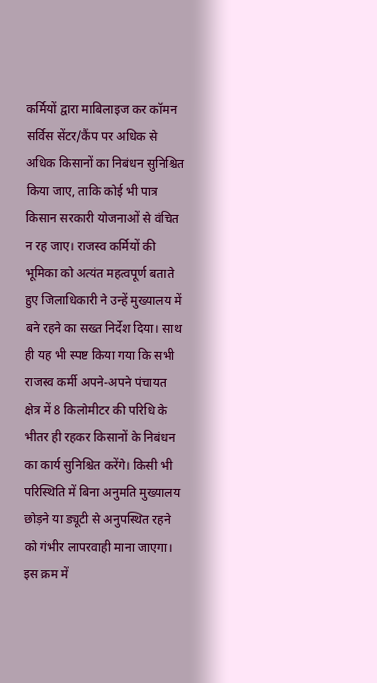कर्मियों द्वारा माबिलाइज कर कॉमन सर्विस सेंटर/कैंप पर अधिक से अधिक किसानों का निबंधन सुनिश्चित किया जाए, ताकि कोई भी पात्र किसान सरकारी योजनाओं से वंचित न रह जाए। राजस्व कर्मियों की भूमिका को अत्यंत महत्वपूर्ण बताते हुए जिलाधिकारी ने उन्हें मुख्यालय में बने रहने का सख्त निर्देश दिया। साथ ही यह भी स्पष्ट किया गया कि सभी राजस्व कर्मी अपने-अपने पंचायत क्षेत्र में 8 किलोमीटर की परिधि के भीतर ही रहकर किसानों के निबंधन का कार्य सुनिश्चित करेंगे। किसी भी परिस्थिति में बिना अनुमति मुख्यालय छोड़ने या ड्यूटी से अनुपस्थित रहने को गंभीर लापरवाही माना जाएगा। इस क्रम में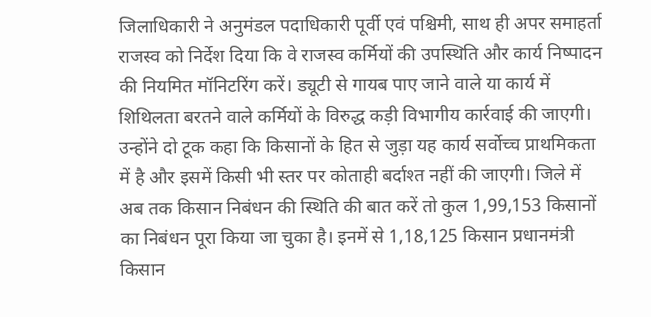जिलाधिकारी ने अनुमंडल पदाधिकारी पूर्वी एवं पश्चिमी, साथ ही अपर समाहर्ता राजस्व को निर्देश दिया कि वे राजस्व कर्मियों की उपस्थिति और कार्य निष्पादन की नियमित मॉनिटरिंग करें। ड्यूटी से गायब पाए जाने वाले या कार्य में शिथिलता बरतने वाले कर्मियों के विरुद्ध कड़ी विभागीय कार्रवाई की जाएगी। उन्होंने दो टूक कहा कि किसानों के हित से जुड़ा यह कार्य सर्वोच्च प्राथमिकता में है और इसमें किसी भी स्तर पर कोताही बर्दाश्त नहीं की जाएगी। जिले में अब तक किसान निबंधन की स्थिति की बात करें तो कुल 1,99,153 किसानों का निबंधन पूरा किया जा चुका है। इनमें से 1,18,125 किसान प्रधानमंत्री किसान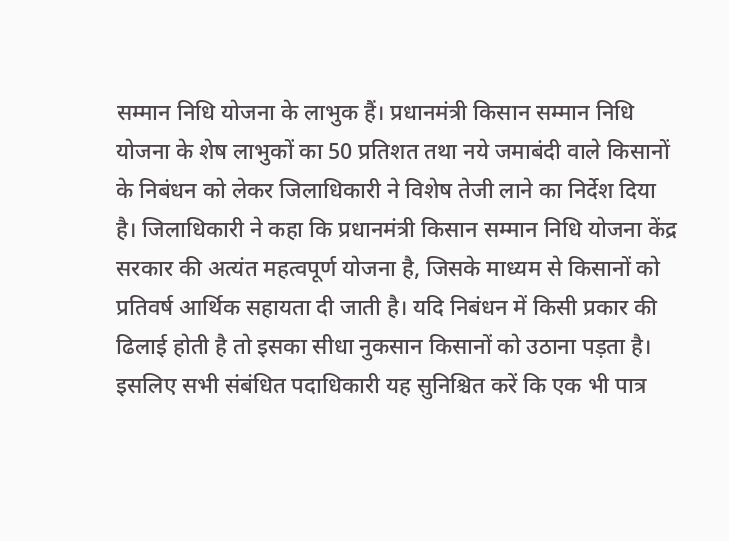सम्मान निधि योजना के लाभुक हैं। प्रधानमंत्री किसान सम्मान निधि योजना के शेष लाभुकों का 50 प्रतिशत तथा नये जमाबंदी वाले किसानों के निबंधन को लेकर जिलाधिकारी ने विशेष तेजी लाने का निर्देश दिया है। जिलाधिकारी ने कहा कि प्रधानमंत्री किसान सम्मान निधि योजना केंद्र सरकार की अत्यंत महत्वपूर्ण योजना है, जिसके माध्यम से किसानों को प्रतिवर्ष आर्थिक सहायता दी जाती है। यदि निबंधन में किसी प्रकार की ढिलाई होती है तो इसका सीधा नुकसान किसानों को उठाना पड़ता है। इसलिए सभी संबंधित पदाधिकारी यह सुनिश्चित करें कि एक भी पात्र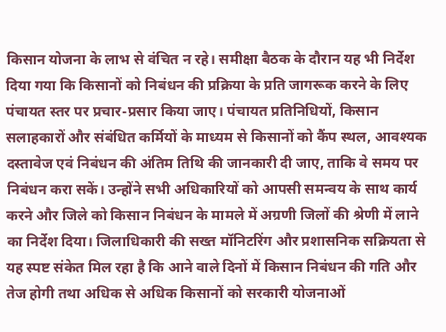किसान योजना के लाभ से वंचित न रहे। समीक्षा बैठक के दौरान यह भी निर्देश दिया गया कि किसानों को निबंधन की प्रक्रिया के प्रति जागरूक करने के लिए पंचायत स्तर पर प्रचार-प्रसार किया जाए। पंचायत प्रतिनिधियों, किसान सलाहकारों और संबंधित कर्मियों के माध्यम से किसानों को कैंप स्थल, आवश्यक दस्तावेज एवं निबंधन की अंतिम तिथि की जानकारी दी जाए, ताकि वे समय पर निबंधन करा सकें। उन्होंने सभी अधिकारियों को आपसी समन्वय के साथ कार्य करने और जिले को किसान निबंधन के मामले में अग्रणी जिलों की श्रेणी में लाने का निर्देश दिया। जिलाधिकारी की सख्त मॉनिटरिंग और प्रशासनिक सक्रियता से यह स्पष्ट संकेत मिल रहा है कि आने वाले दिनों में किसान निबंधन की गति और तेज होगी तथा अधिक से अधिक किसानों को सरकारी योजनाओं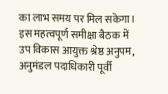का लाभ समय पर मिल सकेगा। इस महत्वपूर्ण समीक्षा बैठक में उप विकास आयुक्त श्रेष्ठ अनुपम, अनुमंडल पदाधिकारी पूर्वी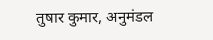तुषार कुमार, अनुमंडल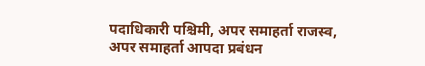पदाधिकारी पश्चिमी, अपर समाहर्ता राजस्व, अपर समाहर्ता आपदा प्रबंधन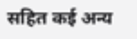सहित कई अन्य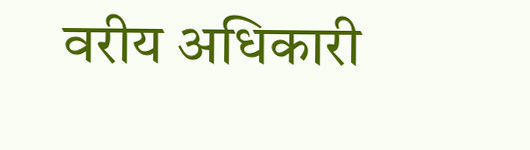वरीय अधिकारी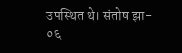उपस्थित थे। संतोष झा- ०६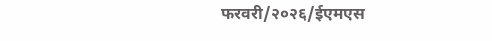फरवरी/२०२६/ईएमएस